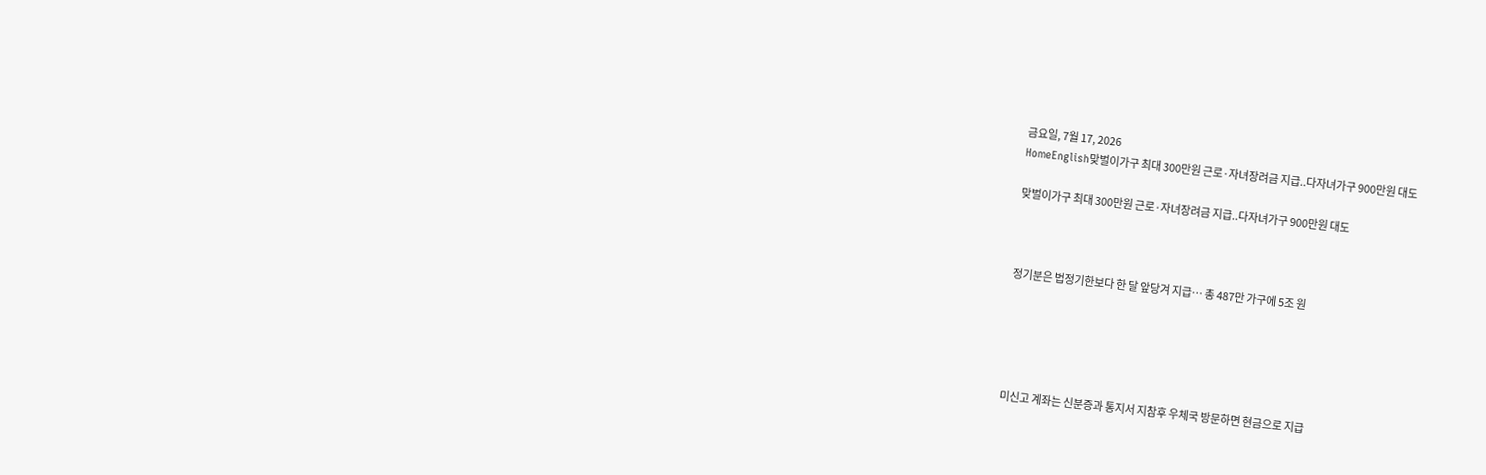금요일, 7월 17, 2026
HomeEnglish맞벌이가구 최대 300만원 근로·자녀장려금 지급..다자녀가구 900만원 대도

맞벌이가구 최대 300만원 근로·자녀장려금 지급..다자녀가구 900만원 대도



정기분은 법정기한보다 한 달 앞당겨 지급… 총 487만 가구에 5조 원





미신고 계좌는 신분증과 통지서 지참후 우체국 방문하면 현금으로 지급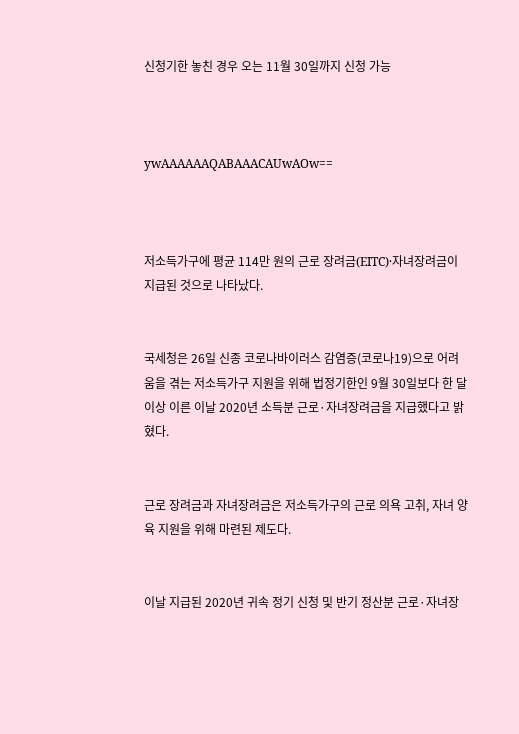신청기한 놓친 경우 오는 11월 30일까지 신청 가능



ywAAAAAAQABAAACAUwAOw==



저소득가구에 평균 114만 원의 근로 장려금(EITC)·자녀장려금이 지급된 것으로 나타났다.


국세청은 26일 신종 코로나바이러스 감염증(코로나19)으로 어려움을 겪는 저소득가구 지원을 위해 법정기한인 9월 30일보다 한 달 이상 이른 이날 2020년 소득분 근로·자녀장려금을 지급했다고 밝혔다.


근로 장려금과 자녀장려금은 저소득가구의 근로 의욕 고취, 자녀 양육 지원을 위해 마련된 제도다.


이날 지급된 2020년 귀속 정기 신청 및 반기 정산분 근로·자녀장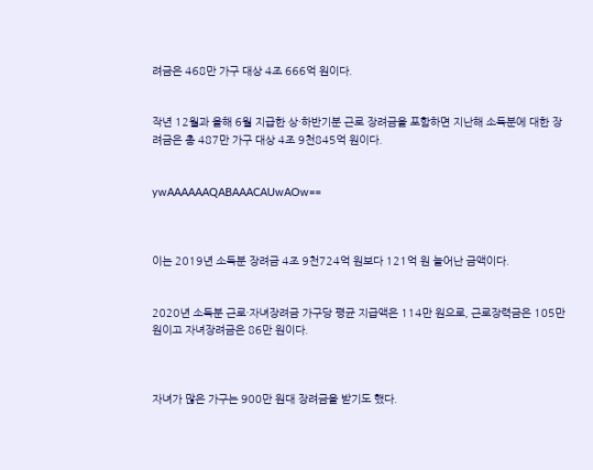려금은 468만 가구 대상 4조 666억 원이다.


작년 12월과 올해 6월 지급한 상·하반기분 근로 장려금을 포함하면 지난해 소득분에 대한 장려금은 총 487만 가구 대상 4조 9천845억 원이다.


ywAAAAAAQABAAACAUwAOw==



이는 2019년 소득분 장려금 4조 9천724억 원보다 121억 원 늘어난 금액이다.


2020년 소득분 근로·자녀장려금 가구당 평균 지급액은 114만 원으로, 근로장력금은 105만 원이고 자녀장려금은 86만 원이다.



자녀가 많은 가구는 900만 원대 장려금을 받기도 했다.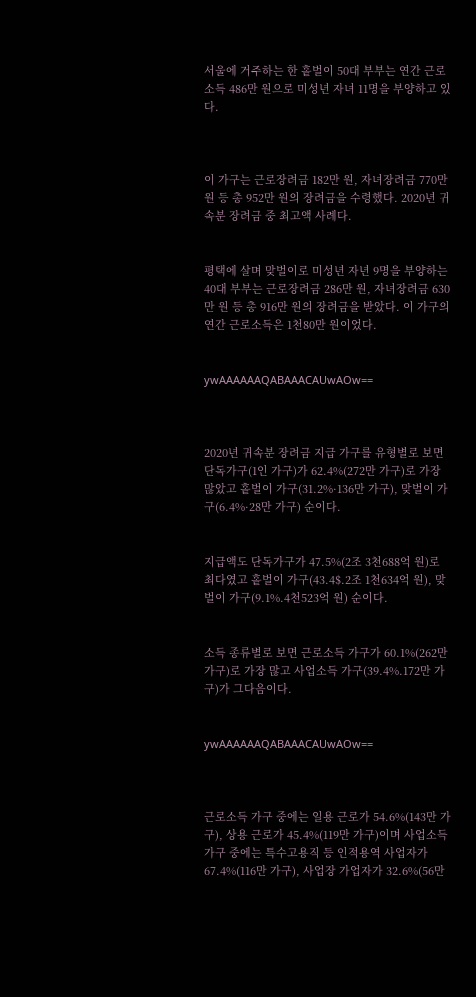서울에 거주하는 한 홑벌이 50대 부부는 연간 근로소득 486만 원으로 미성년 자녀 11명을 부양하고 있다.



이 가구는 근로장려금 182만 원, 자녀장려금 770만 원 등 총 952만 원의 장려금을 수령했다. 2020년 귀속분 장려금 중 최고액 사례다.


평택에 살며 맞벌이로 미성년 자년 9명을 부양하는 40대 부부는 근로장려금 286만 원, 자녀장려금 630만 원 등 총 916만 원의 장려금을 받았다. 이 가구의 연간 근로소득은 1천80만 원이었다.


ywAAAAAAQABAAACAUwAOw==



2020년 귀속분 장려금 지급 가구를 유형별로 보면 단독가구(1인 가구)가 62.4%(272만 가구)로 가장 많았고 홑벌이 가구(31.2%·136만 가구), 맞벌이 가구(6.4%·28만 가구) 순이다.


지급액도 단독가구가 47.5%(2조 3천688억 원)로 최다였고 홑벌이 가구(43.4$.2조 1천634억 원), 맞벌이 가구(9.1%.4천523억 원) 순이다.


소득 종류별로 보면 근로소득 가구가 60.1%(262만 가구)로 가장 많고 사업소득 가구(39.4%.172만 가구)가 그다음이다.


ywAAAAAAQABAAACAUwAOw==



근로소득 가구 중에는 일용 근로가 54.6%(143만 가구), 상용 근로가 45.4%(119만 가구)이며 사업소득 가구 중에는 특수고용직 등 인적용역 사업자가 67.4%(116만 가구), 사업장 가업자가 32.6%(56만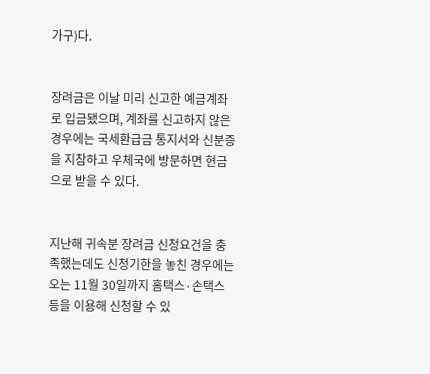가구)다.


장려금은 이날 미리 신고한 예금계좌로 입금됐으며, 계좌를 신고하지 않은 경우에는 국세환급금 통지서와 신분증을 지참하고 우체국에 방문하면 현금으로 받을 수 있다.


지난해 귀속분 장려금 신청요건을 충족했는데도 신청기한을 놓친 경우에는 오는 11월 30일까지 홈택스·손택스 등을 이용해 신청할 수 있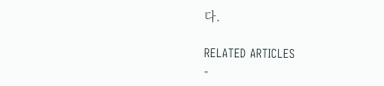다.

RELATED ARTICLES
-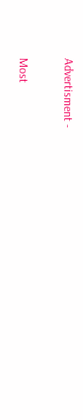Advertisment -

Most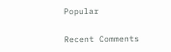Popular

Recent Comments